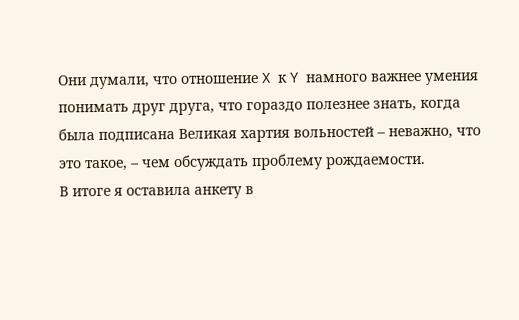Они думали, что отношение X к Y намного важнее умения понимать друг друга, что гораздо полезнее знать, когда была подписана Великая хартия вольностей – неважно, что это такое, – чем обсуждать проблему рождаемости.
В итоге я оставила анкету в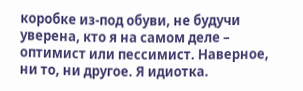коробке из-под обуви, не будучи уверена, кто я на самом деле – оптимист или пессимист. Наверное, ни то, ни другое. Я идиотка.